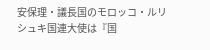安保理・議長国のモロッコ・ルリシュキ国連大使は『国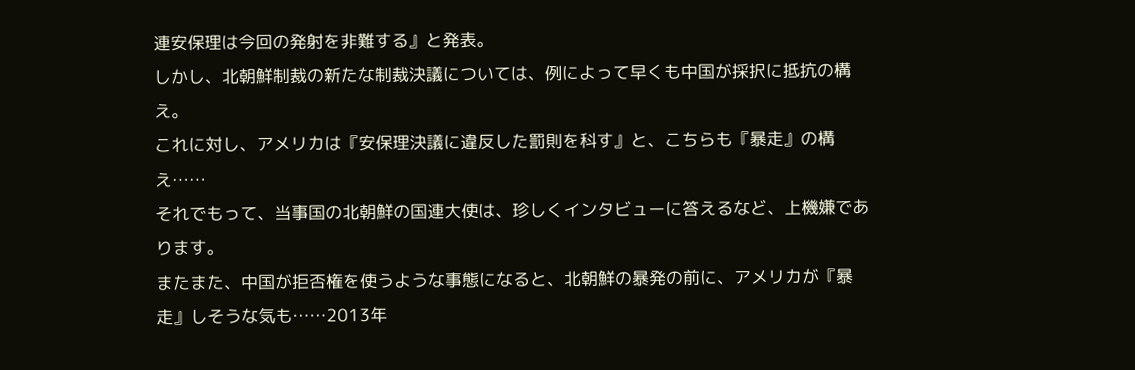連安保理は今回の発射を非難する』と発表。
しかし、北朝鮮制裁の新たな制裁決議については、例によって早くも中国が採択に抵抗の構え。
これに対し、アメリカは『安保理決議に違反した罰則を科す』と、こちらも『暴走』の構え……
それでもって、当事国の北朝鮮の国連大使は、珍しくインタビューに答えるなど、上機嫌であります。
またまた、中国が拒否権を使うような事態になると、北朝鮮の暴発の前に、アメリカが『暴走』しそうな気も……2013年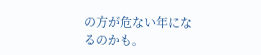の方が危ない年になるのかも。